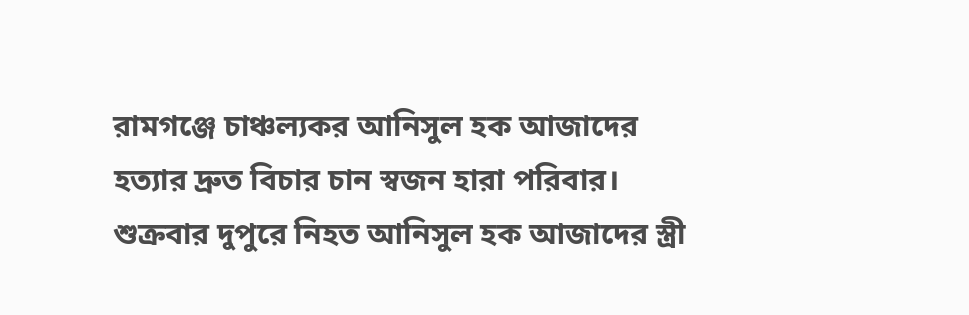রামগঞ্জে চাঞ্চল্যকর আনিসুল হক আজাদের হত্যার দ্রুত বিচার চান স্বজন হারা পরিবার। শুক্রবার দুপুরে নিহত আনিসুল হক আজাদের স্ত্রী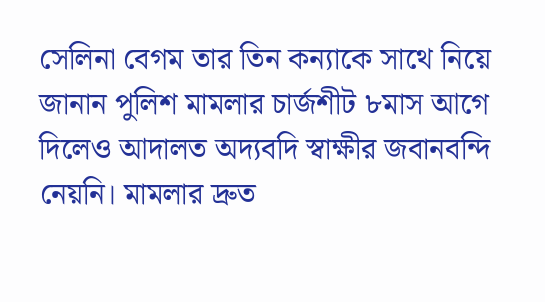সেলিনা বেগম তার তিন কন্যাকে সাথে নিয়ে জানান পুলিশ মামলার চার্জশীট ৮মাস আগে দিলেও আদালত অদ্যবদি স্বাক্ষীর জবানবন্দি নেয়নি। মামলার দ্রুত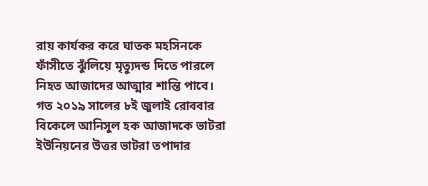রায় কার্যকর করে ঘাতক মহসিনকে ফাঁসীতে ঝুঁলিয়ে মৃত্যুদন্ড দিতে পারলে নিহত আজাদের আত্মার শান্তি পাবে।
গত ২০১৯ সালের ৮ই জুলাই রোববার বিকেলে আনিসুল হক আজাদকে ভাটরা ইউনিয়নের উত্তর ভাটরা তপাদার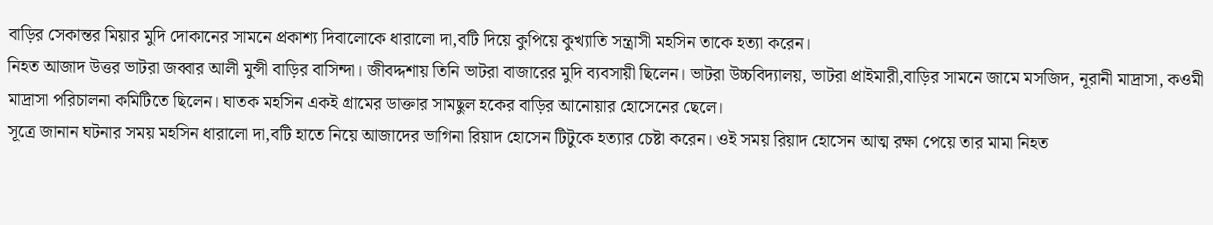বাড়ির সেকান্তর মিয়ার মুদি দোকানের সামনে প্রকাশ্য দিবালোকে ধারালো দা,বটি দিয়ে কুপিয়ে কুখ্যাতি সন্ত্রাসী মহসিন তাকে হত্যা করেন।
নিহত আজাদ উত্তর ভাটরা জব্বার আলী মুন্সী বাড়ির বাসিন্দা। জীবদ্দশায় তিনি ভাটরা বাজারের মুদি ব্যবসায়ী ছিলেন। ভাটরা উচ্চবিদ্যালয়, ভাটরা প্রাইমারী,বাড়ির সামনে জামে মসজিদ, নূরানী মাদ্রাসা, কওমী মাদ্রাসা পরিচালনা কমিটিতে ছিলেন। ঘাতক মহসিন একই গ্রামের ডাক্তার সামছুল হকের বাড়ির আনোয়ার হোসেনের ছেলে।
সূত্রে জানান ঘটনার সময় মহসিন ধারালো দা,বটি হাতে নিয়ে আজাদের ভাগিনা রিয়াদ হোসেন টিটুকে হত্যার চেষ্টা করেন। ওই সময় রিয়াদ হোসেন আত্ম রক্ষা পেয়ে তার মামা নিহত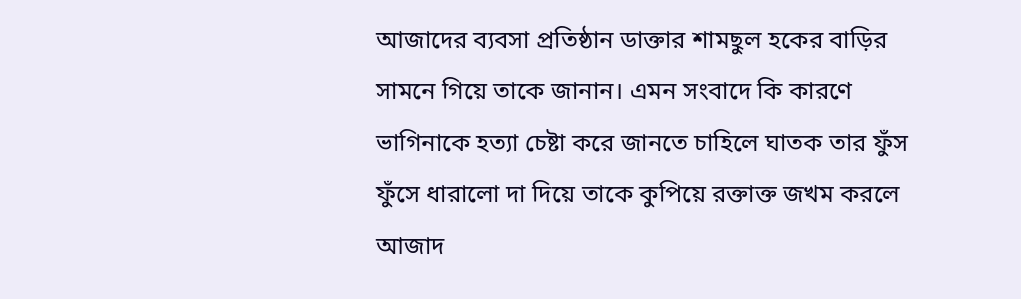আজাদের ব্যবসা প্রতিষ্ঠান ডাক্তার শামছুল হকের বাড়ির সামনে গিয়ে তাকে জানান। এমন সংবাদে কি কারণে ভাগিনাকে হত্যা চেষ্টা করে জানতে চাহিলে ঘাতক তার ফুঁস ফুঁসে ধারালো দা দিয়ে তাকে কুপিয়ে রক্তাক্ত জখম করলে আজাদ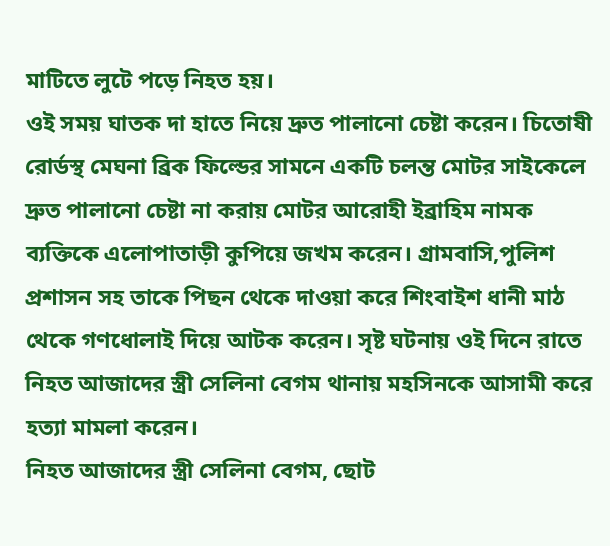মাটিতে লুটে পড়ে নিহত হয়।
ওই সময় ঘাতক দা হাতে নিয়ে দ্রুত পালানো চেষ্টা করেন। চিতোষী রোর্ডস্থ মেঘনা ব্রিক ফিল্ডের সামনে একটি চলন্ত মোটর সাইকেলে দ্রুত পালানো চেষ্টা না করায় মোটর আরোহী ইব্রাহিম নামক ব্যক্তিকে এলোপাতাড়ী কুপিয়ে জখম করেন। গ্রামবাসি,পুলিশ প্রশাসন সহ তাকে পিছন থেকে দাওয়া করে শিংবাইশ ধানী মাঠ থেকে গণধোলাই দিয়ে আটক করেন। সৃষ্ট ঘটনায় ওই দিনে রাতে নিহত আজাদের স্ত্রী সেলিনা বেগম থানায় মহসিনকে আসামী করে হত্যা মামলা করেন।
নিহত আজাদের স্ত্রী সেলিনা বেগম, ছোট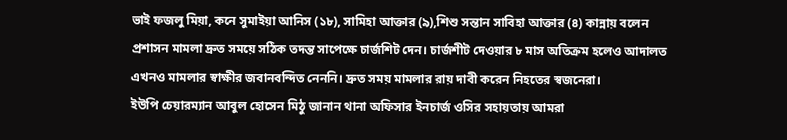ভাই ফজলু মিয়া, কনে সুমাইয়া আনিস (১৮), সামিহা আক্তার (৯),শিশু সন্তান সাবিহা আক্তার (৪) কান্নায় বলেন প্রশাসন মামলা দ্রুত সময়ে সঠিক তদন্ত সাপেক্ষে চার্জশিট দেন। চার্জশীট দেওয়ার ৮ মাস অতিক্রম হলেও আদালত এখনও মামলার স্বাক্ষীর জবানবন্দিত নেননি। দ্রুত সময় মামলার রায় দাবী করেন নিহতের স্বজনেরা।
ইউপি চেয়ারম্যান আবুল হোসেন মিঠু জানান থানা অফিসার ইনচার্জ ওসির সহায়তায় আমরা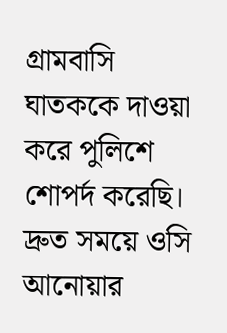গ্রামবাসি ঘাতককে দাওয়া করে পুলিশে শোপর্দ করেছি। দ্রুত সময়ে ওসি আনোয়ার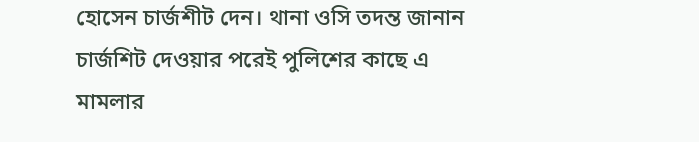হোসেন চার্জশীট দেন। থানা ওসি তদন্ত জানান চার্জশিট দেওয়ার পরেই পুলিশের কাছে এ মামলার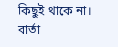কিছুই থাকে না।
বার্তা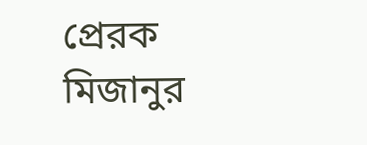প্রেরক
মিজানুর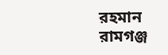রহমান
রামগঞ্জ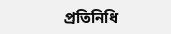প্রতিনিধি